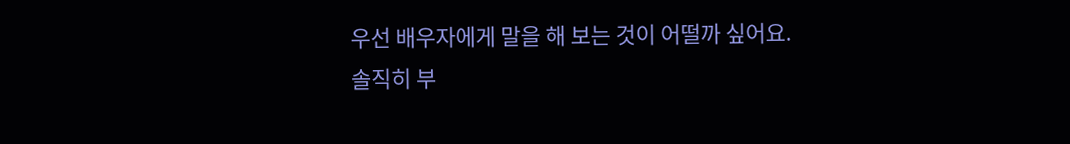우선 배우자에게 말을 해 보는 것이 어떨까 싶어요.
솔직히 부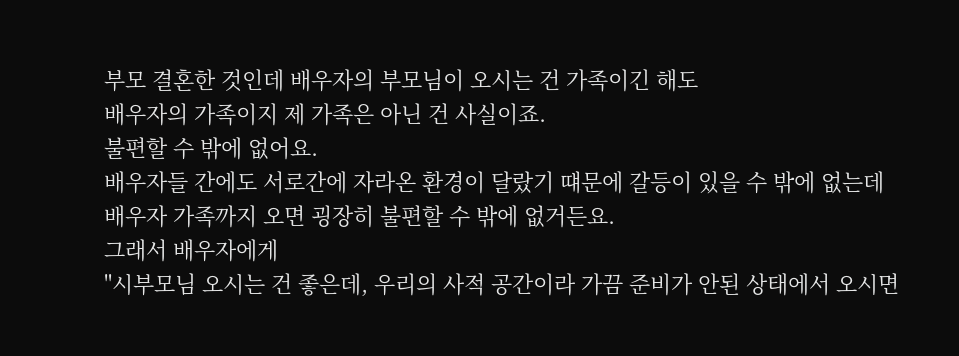부모 결혼한 것인데 배우자의 부모님이 오시는 건 가족이긴 해도
배우자의 가족이지 제 가족은 아닌 건 사실이죠.
불편할 수 밖에 없어요.
배우자들 간에도 서로간에 자라온 환경이 달랐기 떄문에 갈등이 있을 수 밖에 없는데
배우자 가족까지 오면 굉장히 불편할 수 밖에 없거든요.
그래서 배우자에게
"시부모님 오시는 건 좋은데, 우리의 사적 공간이라 가끔 준비가 안된 상태에서 오시면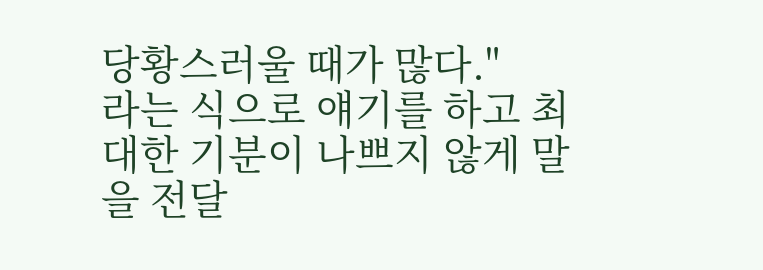당황스러울 때가 많다."
라는 식으로 얘기를 하고 최대한 기분이 나쁘지 않게 말을 전달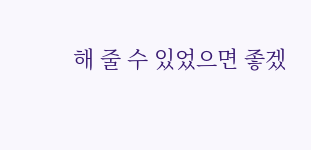해 줄 수 있었으면 좋겠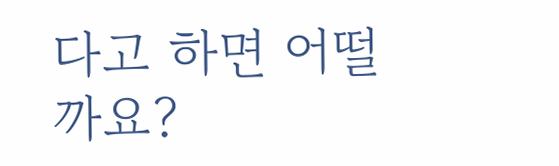다고 하면 어떨까요?